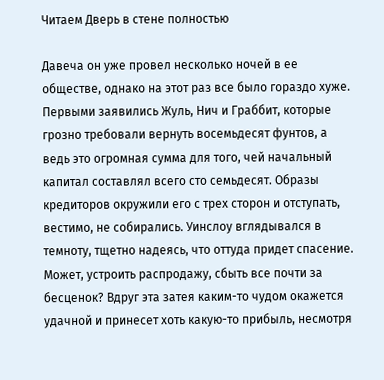Читаем Дверь в стене полностью

Давеча он уже провел несколько ночей в ее обществе, однако на этот раз все было гораздо хуже. Первыми заявились Жуль, Нич и Граббит, которые грозно требовали вернуть восемьдесят фунтов, а ведь это огромная сумма для того, чей начальный капитал составлял всего сто семьдесят. Образы кредиторов окружили его с трех сторон и отступать, вестимо, не собирались. Уинслоу вглядывался в темноту, тщетно надеясь, что оттуда придет спасение. Может, устроить распродажу, сбыть все почти за бесценок? Вдруг эта затея каким-то чудом окажется удачной и принесет хоть какую-то прибыль, несмотря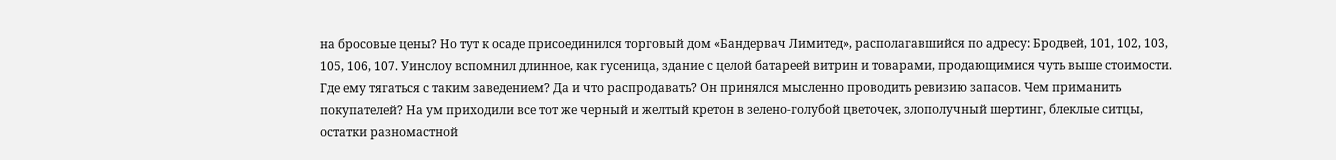на бросовые цены? Но тут к осаде присоединился торговый дом «Бандервач Лимитед», располагавшийся по адресу: Бродвей, 101, 102, 103, 105, 106, 107. Уинслоу вспомнил длинное, как гусеница, здание с целой батареей витрин и товарами, продающимися чуть выше стоимости. Где ему тягаться с таким заведением? Да и что распродавать? Он принялся мысленно проводить ревизию запасов. Чем приманить покупателей? На ум приходили все тот же черный и желтый кретон в зелено-голубой цветочек, злополучный шертинг, блеклые ситцы, остатки разномастной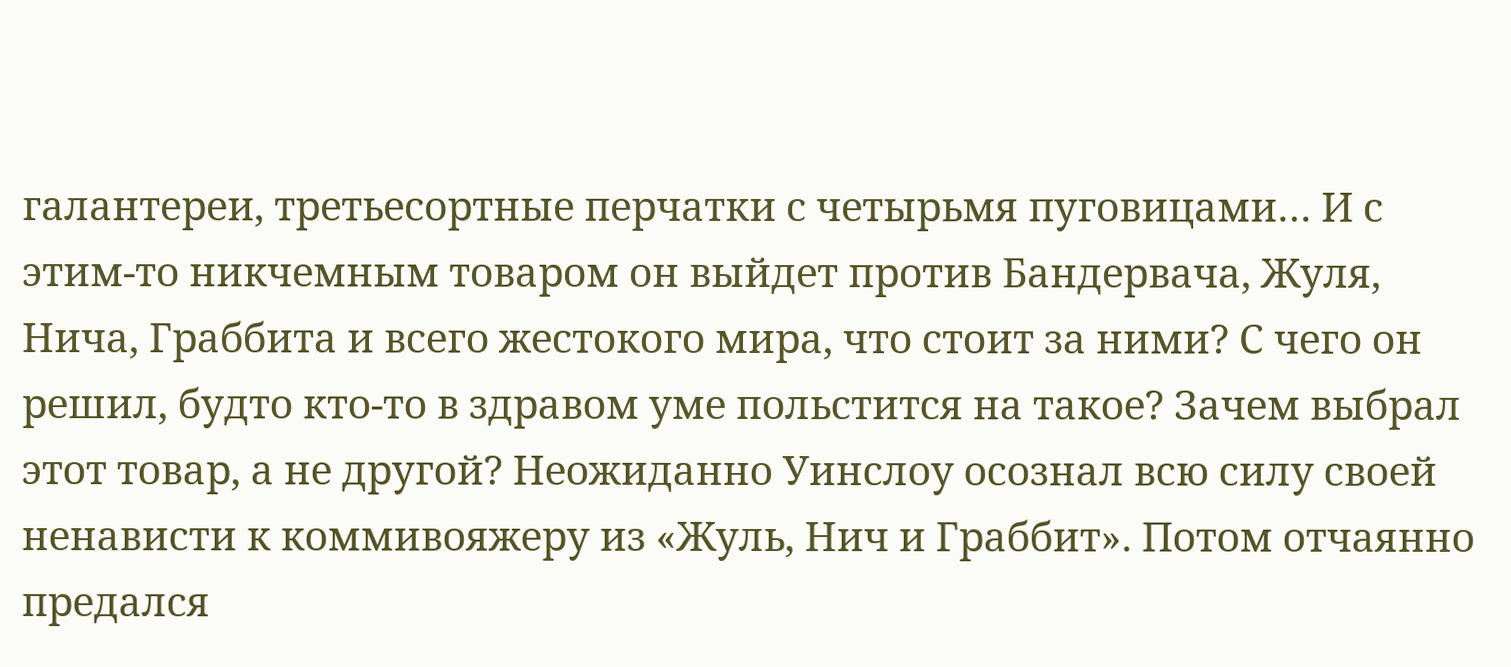галантереи, третьесортные перчатки с четырьмя пуговицами… И с этим-то никчемным товаром он выйдет против Бандервача, Жуля, Нича, Граббита и всего жестокого мира, что стоит за ними? С чего он решил, будто кто-то в здравом уме польстится на такое? Зачем выбрал этот товар, а не другой? Неожиданно Уинслоу осознал всю силу своей ненависти к коммивояжеру из «Жуль, Нич и Граббит». Потом отчаянно предался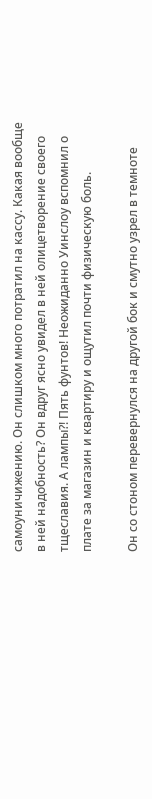самоуничижению. Он слишком много потратил на кассу. Какая вообще в ней надобность? Он вдруг ясно увидел в ней олицетворение своего тщеславия. А лампы?! Пять фунтов! Неожиданно Уинслоу вспомнил о плате за магазин и квартиру и ощутил почти физическую боль.

Он со стоном перевернулся на другой бок и смутно узрел в темноте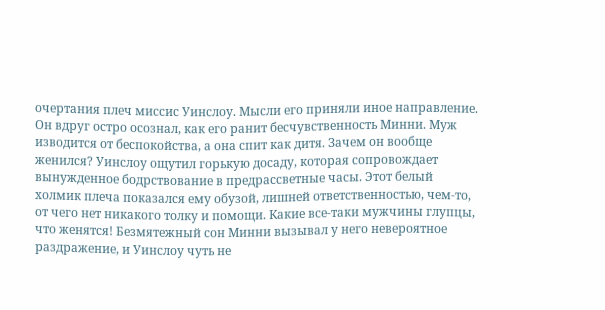очертания плеч миссис Уинслоу. Мысли его приняли иное направление. Он вдруг остро осознал, как его ранит бесчувственность Минни. Муж изводится от беспокойства, а она спит как дитя. Зачем он вообще женился? Уинслоу ощутил горькую досаду, которая сопровождает вынужденное бодрствование в предрассветные часы. Этот белый холмик плеча показался ему обузой, лишней ответственностью, чем-то, от чего нет никакого толку и помощи. Какие все-таки мужчины глупцы, что женятся! Безмятежный сон Минни вызывал у него невероятное раздражение, и Уинслоу чуть не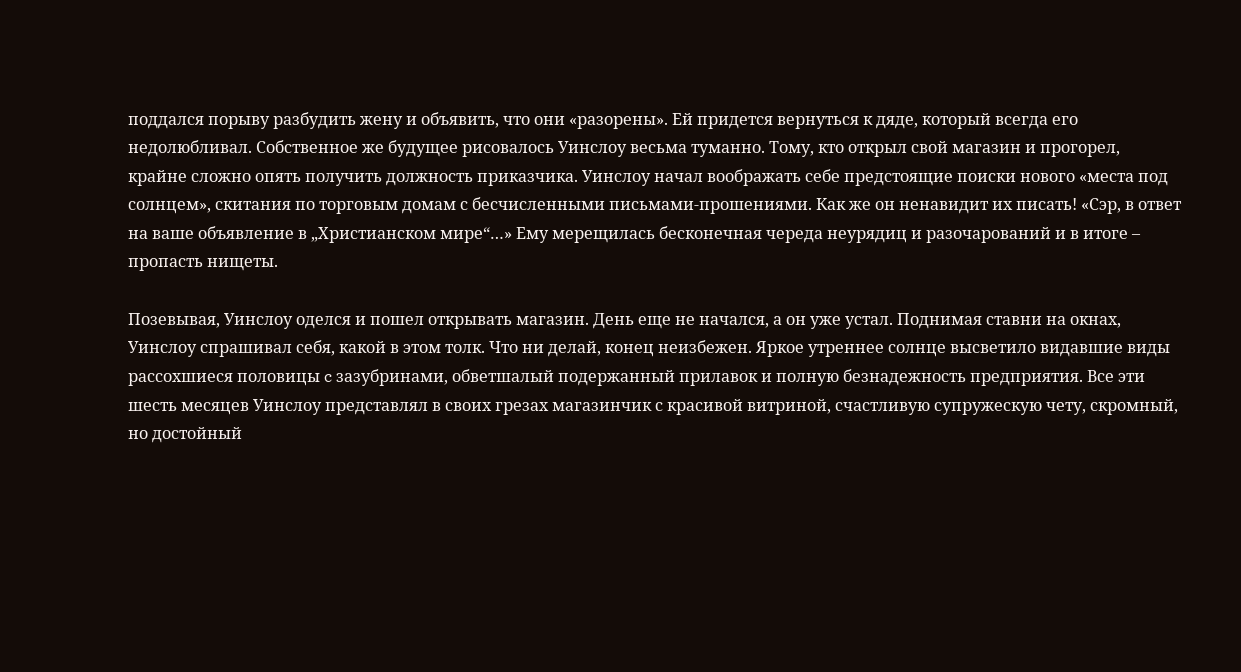поддался порыву разбудить жену и объявить, что они «разорены». Ей придется вернуться к дяде, который всегда его недолюбливал. Собственное же будущее рисовалось Уинслоу весьма туманно. Тому, кто открыл свой магазин и прогорел, крайне сложно опять получить должность приказчика. Уинслоу начал воображать себе предстоящие поиски нового «места под солнцем», скитания по торговым домам с бесчисленными письмами-прошениями. Как же он ненавидит их писать! «Сэр, в ответ на ваше объявление в „Христианском мире“…» Ему мерещилась бесконечная череда неурядиц и разочарований и в итоге – пропасть нищеты.

Позевывая, Уинслоу оделся и пошел открывать магазин. День еще не начался, а он уже устал. Поднимая ставни на окнах, Уинслоу спрашивал себя, какой в этом толк. Что ни делай, конец неизбежен. Яркое утреннее солнце высветило видавшие виды рассохшиеся половицы c зазубринами, обветшалый подержанный прилавок и полную безнадежность предприятия. Все эти шесть месяцев Уинслоу представлял в своих грезах магазинчик с красивой витриной, счастливую супружескую чету, скромный, но достойный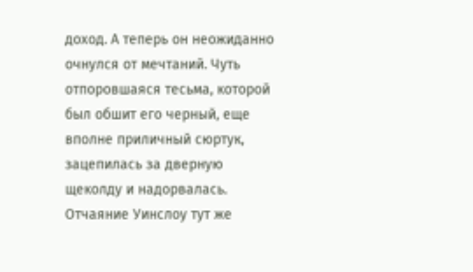доход. А теперь он неожиданно очнулся от мечтаний. Чуть отпоровшаяся тесьма, которой был обшит его черный, еще вполне приличный сюртук, зацепилась за дверную щеколду и надорвалась. Отчаяние Уинслоу тут же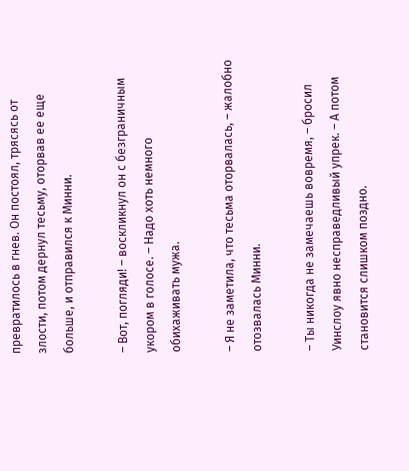превратилось в гнев. Он постоял, трясясь от злости, потом дернул тесьму, оторвав ее еще больше, и отправился к Минни.

– Вот, погляди! – воскликнул он с безграничным укором в голосе. – Надо хоть немного обихаживать мужа.

– Я не заметила, что тесьма оторвалась, – жалобно отозвалась Минни.

– Ты никогда не замечаешь вовремя, – бросил Уинслоу явно несправедливый упрек. – А потом становится слишком поздно.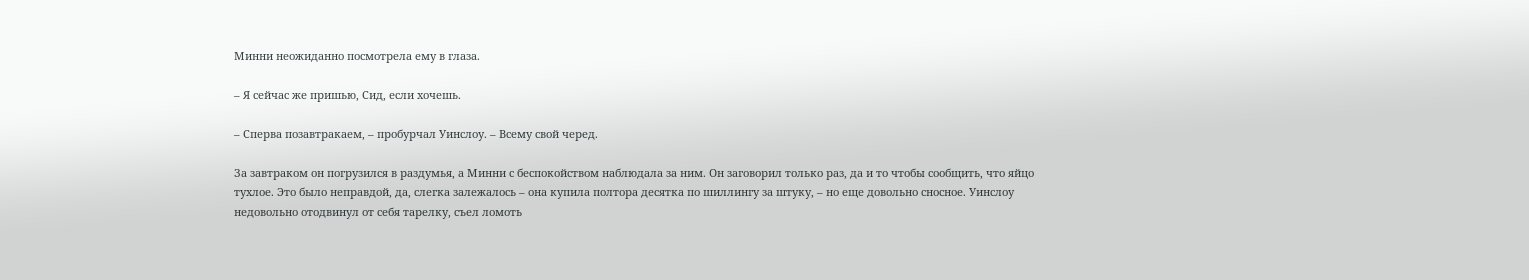Минни неожиданно посмотрела ему в глаза.

– Я сейчас же пришью, Сид, если хочешь.

– Сперва позавтракаем, – пробурчал Уинслоу. – Всему свой черед.

За завтраком он погрузился в раздумья, а Минни с беспокойством наблюдала за ним. Он заговорил только раз, да и то чтобы сообщить, что яйцо тухлое. Это было неправдой, да, слегка залежалось – она купила полтора десятка по шиллингу за штуку, – но еще довольно сносное. Уинслоу недовольно отодвинул от себя тарелку, съел ломоть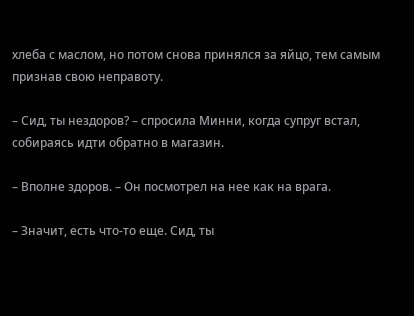хлеба с маслом, но потом снова принялся за яйцо, тем самым признав свою неправоту.

– Сид, ты нездоров? – спросила Минни, когда супруг встал, собираясь идти обратно в магазин.

– Вполне здоров. – Он посмотрел на нее как на врага.

– Значит, есть что-то еще. Сид, ты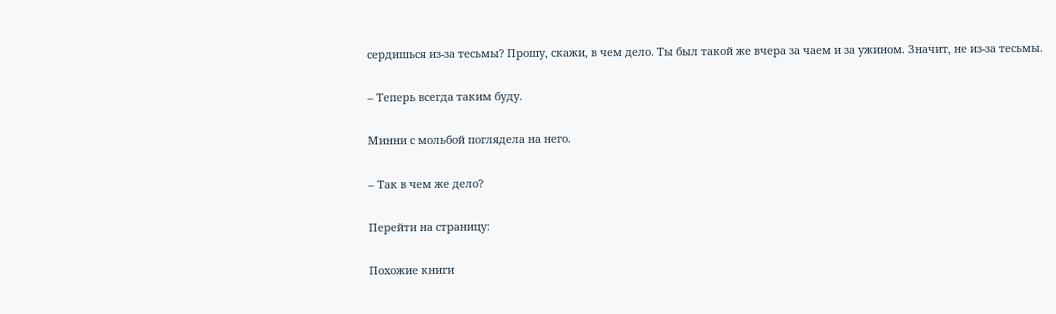сердишься из-за тесьмы? Прошу, скажи, в чем дело. Ты был такой же вчера за чаем и за ужином. Значит, не из-за тесьмы.

– Теперь всегда таким буду.

Минни с мольбой поглядела на него.

– Так в чем же дело?

Перейти на страницу:

Похожие книги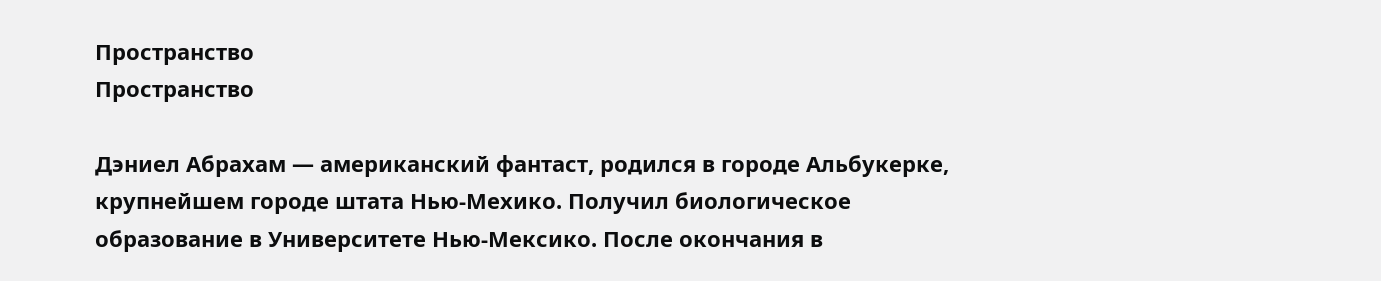Пространство
Пространство

Дэниел Абрахам — американский фантаст, родился в городе Альбукерке, крупнейшем городе штата Нью-Мехико. Получил биологическое образование в Университете Нью-Мексико. После окончания в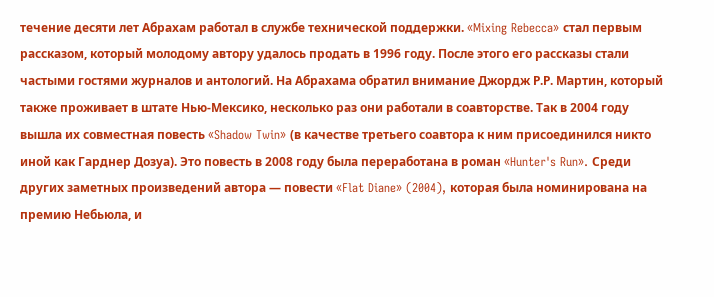течение десяти лет Абрахам работал в службе технической поддержки. «Mixing Rebecca» стал первым рассказом, который молодому автору удалось продать в 1996 году. После этого его рассказы стали частыми гостями журналов и антологий. На Абрахама обратил внимание Джордж Р.Р. Мартин, который также проживает в штате Нью-Мексико, несколько раз они работали в соавторстве. Так в 2004 году вышла их совместная повесть «Shadow Twin» (в качестве третьего соавтора к ним присоединился никто иной как Гарднер Дозуа). Это повесть в 2008 году была переработана в роман «Hunter's Run». Среди других заметных произведений автора — повести «Flat Diane» (2004), которая была номинирована на премию Небьюла, и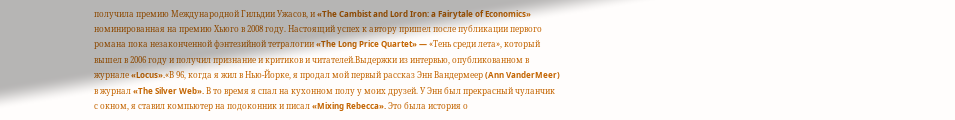получила премию Международной Гильдии Ужасов, и «The Cambist and Lord Iron: a Fairytale of Economics» номинированная на премию Хьюго в 2008 году. Настоящий успех к автору пришел после публикации первого романа пока незаконченной фэнтезийной тетралогии «The Long Price Quartet» — «Тень среди лета», который вышел в 2006 году и получил признание и критиков и читателей.Выдержки из интервью, опубликованном в журнале «Locus».«В 96, когда я жил в Нью-Йорке, я продал мой первый рассказ Энн Вандермеер (Ann VanderMeer) в журнал «The Silver Web». В то время я спал на кухонном полу у моих друзей. У Энн был прекрасный чуланчик с окном, я ставил компьютер на подоконник и писал «Mixing Rebecca». Это была история о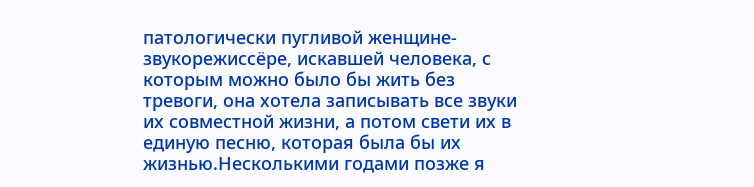патологически пугливой женщине-звукорежиссёре, искавшей человека, с которым можно было бы жить без тревоги, она хотела записывать все звуки их совместной жизни, а потом свети их в единую песню, которая была бы их жизнью.Несколькими годами позже я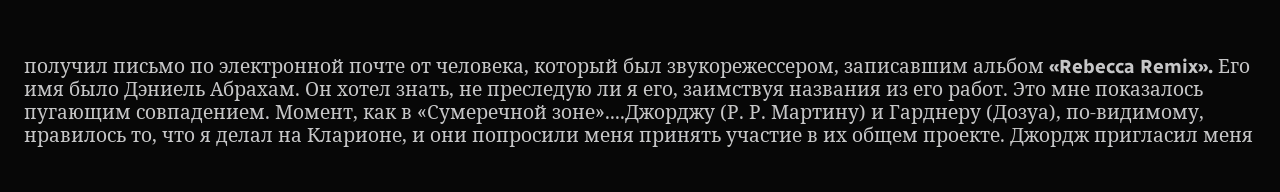получил письмо по электронной почте от человека, который был звукорежессером, записавшим альбом «Rebecca Remix». Его имя было Дэниель Абрахам. Он хотел знать, не преследую ли я его, заимствуя названия из его работ. Это мне показалось пугающим совпадением. Момент, как в «Сумеречной зоне»....Джорджу (Р. Р. Мартину) и Гарднеру (Дозуа), по-видимому, нравилось то, что я делал на Кларионе, и они попросили меня принять участие в их общем проекте. Джордж пригласил меня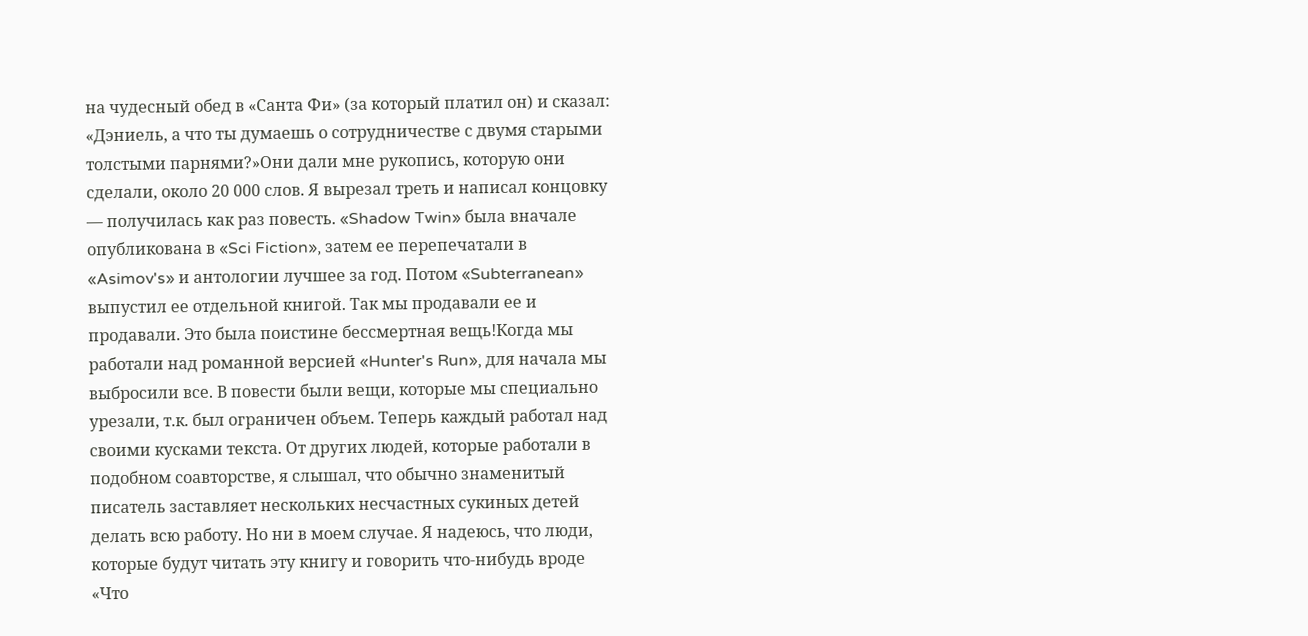на чудесный обед в «Санта Фи» (за который платил он) и сказал: «Дэниель, а что ты думаешь о сотрудничестве с двумя старыми толстыми парнями?»Они дали мне рукопись, которую они сделали, около 20 000 слов. Я вырезал треть и написал концовку — получилась как раз повесть. «Shadow Twin» была вначале опубликована в «Sci Fiction», затем ее перепечатали в «Asimov's» и антологии лучшее за год. Потом «Subterranean» выпустил ее отдельной книгой. Так мы продавали ее и продавали. Это была поистине бессмертная вещь!Когда мы работали над романной версией «Hunter's Run», для начала мы выбросили все. В повести были вещи, которые мы специально урезали, т.к. был ограничен объем. Теперь каждый работал над своими кусками текста. От других людей, которые работали в подобном соавторстве, я слышал, что обычно знаменитый писатель заставляет нескольких несчастных сукиных детей делать всю работу. Но ни в моем случае. Я надеюсь, что люди, которые будут читать эту книгу и говорить что-нибудь вроде «Что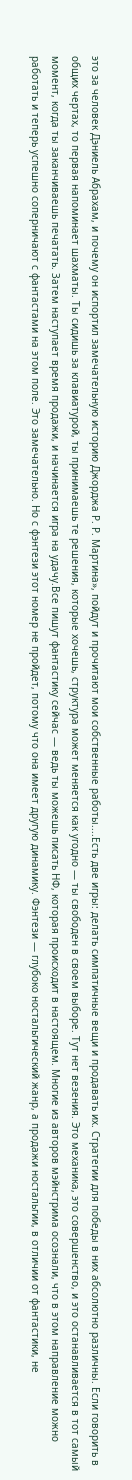это за человек Дэниель Абрахам, и почему он испортил замечательную историю Джорджа Р. Р. Мартина», пойдут и прочитают мои собственные работы....Есть две игры: делать симпатичные вещи и продавать их. Стратегии для победы в них абсолютно различны. Если говорить в общих чертах, то первая напоминает шахматы. Ты сидишь за клавиатурой, ты принимаешь те решения, которые хочешь, структура может меняется как угодно — ты свободен в своем выборе. Тут нет везения. Это механика, это совершенство, и это останавливается в тот самый момент, когда ты заканчиваешь печатать. Затем наступает время продажи, и начинается игра на удачу.Все пишут фантастику сейчас — ведь ты можешь писать НФ, которая происходит в настоящем. Многие из авторов мэйнстрима осознали, что в этом направление можно работать и теперь успешно соперничают с фантастами на этом поле. Это замечательно. Но с фэнтези этот номер не пройдет, потому что она имеет другую динамику. Фэнтези — глубоко ностальгический жанр, а продажи ностальгии, в отличии от фантастики, не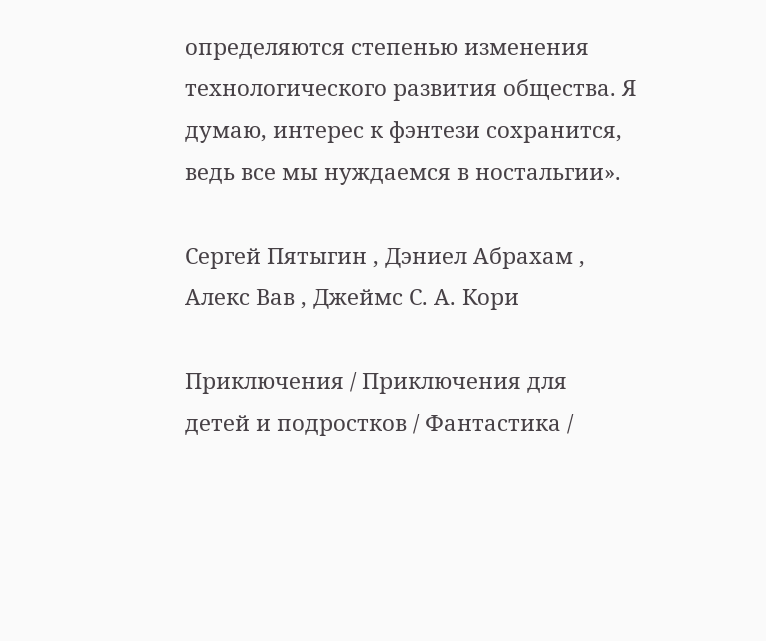определяются степенью изменения технологического развития общества. Я думаю, интерес к фэнтези сохранится, ведь все мы нуждаемся в ностальгии».

Сергей Пятыгин , Дэниел Абрахам , Алекс Вав , Джеймс С. А. Кори

Приключения / Приключения для детей и подростков / Фантастика /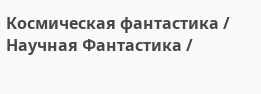Космическая фантастика / Научная Фантастика /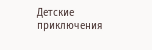Детские приключения